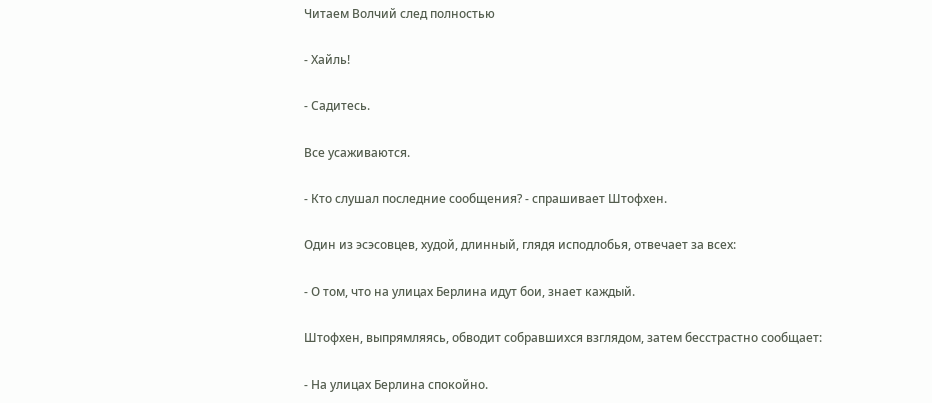Читаем Волчий след полностью

- Хайль!

- Садитесь.

Все усаживаются.

- Кто слушал последние сообщения? - спрашивает Штофхен.

Один из эсэсовцев, худой, длинный, глядя исподлобья, отвечает за всех:

- О том, что на улицах Берлина идут бои, знает каждый.

Штофхен, выпрямляясь, обводит собравшихся взглядом, затем бесстрастно сообщает:

- На улицах Берлина спокойно.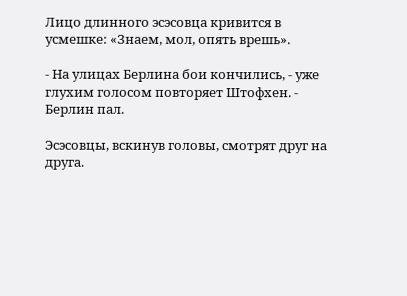Лицо длинного эсэсовца кривится в усмешке: «Знаем, мол, опять врешь».

- На улицах Берлина бои кончились, - уже глухим голосом повторяет Штофхен. - Берлин пал.

Эсэсовцы, вскинув головы, смотрят друг на друга.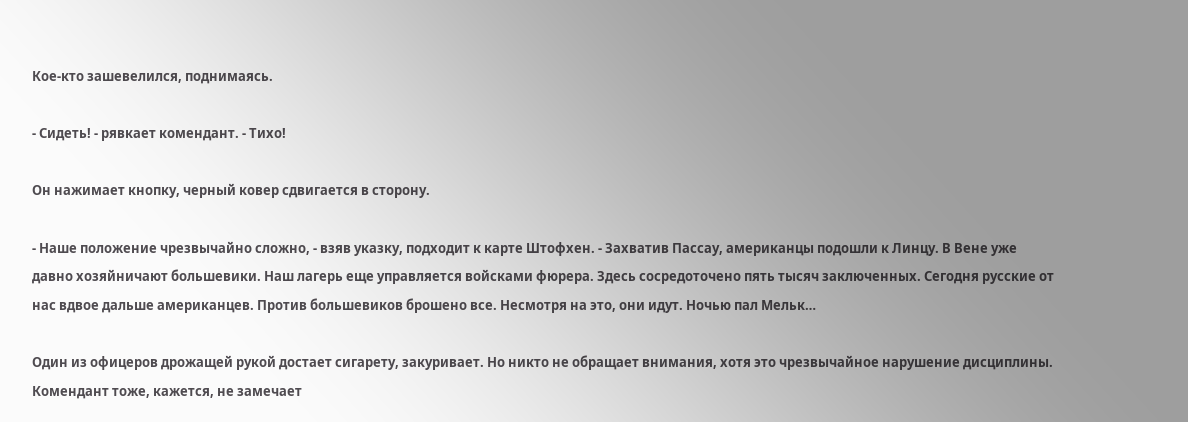Кое-кто зашевелился, поднимаясь.

- Сидеть! - рявкает комендант. - Тихо!

Он нажимает кнопку, черный ковер сдвигается в сторону.

- Наше положение чрезвычайно сложно, - взяв указку, подходит к карте Штофхен. - Захватив Пассау, американцы подошли к Линцу. В Вене уже давно хозяйничают большевики. Наш лагерь еще управляется войсками фюрера. Здесь сосредоточено пять тысяч заключенных. Сегодня русские от нас вдвое дальше американцев. Против большевиков брошено все. Несмотря на это, они идут. Ночью пал Мельк…

Один из офицеров дрожащей рукой достает сигарету, закуривает. Но никто не обращает внимания, хотя это чрезвычайное нарушение дисциплины. Комендант тоже, кажется, не замечает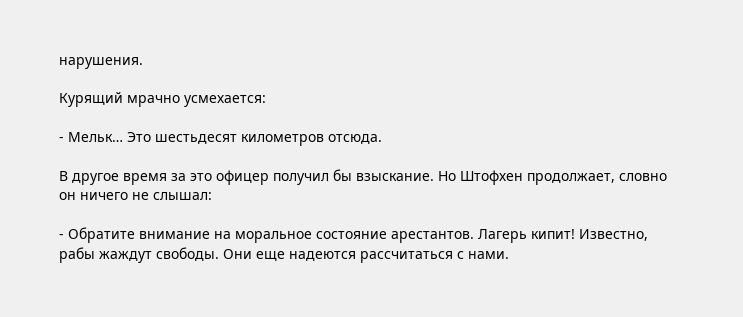нарушения.

Курящий мрачно усмехается:

- Мельк… Это шестьдесят километров отсюда.

В другое время за это офицер получил бы взыскание. Но Штофхен продолжает, словно он ничего не слышал:

- Обратите внимание на моральное состояние арестантов. Лагерь кипит! Известно, рабы жаждут свободы. Они еще надеются рассчитаться с нами.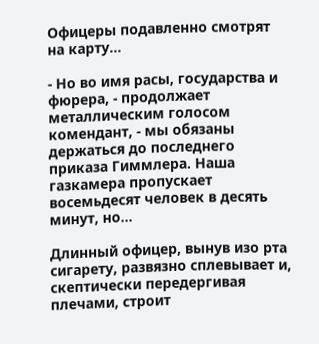Офицеры подавленно смотрят на карту…

- Но во имя расы, государства и фюрера, - продолжает металлическим голосом комендант, - мы обязаны держаться до последнего приказа Гиммлера. Наша газкамера пропускает восемьдесят человек в десять минут, но…

Длинный офицер, вынув изо рта сигарету, развязно сплевывает и, скептически передергивая плечами, строит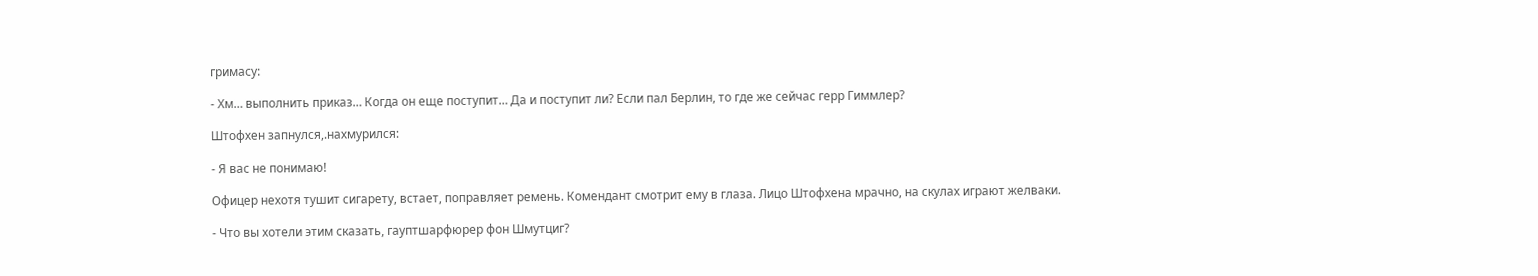гримасу:

- Хм… выполнить приказ… Когда он еще поступит… Да и поступит ли? Если пал Берлин, то где же сейчас герр Гиммлер?

Штофхен запнулся,.нахмурился:

- Я вас не понимаю!

Офицер нехотя тушит сигарету, встает, поправляет ремень. Комендант смотрит ему в глаза. Лицо Штофхена мрачно, на скулах играют желваки.

- Что вы хотели этим сказать, гауптшарфюрер фон Шмутциг?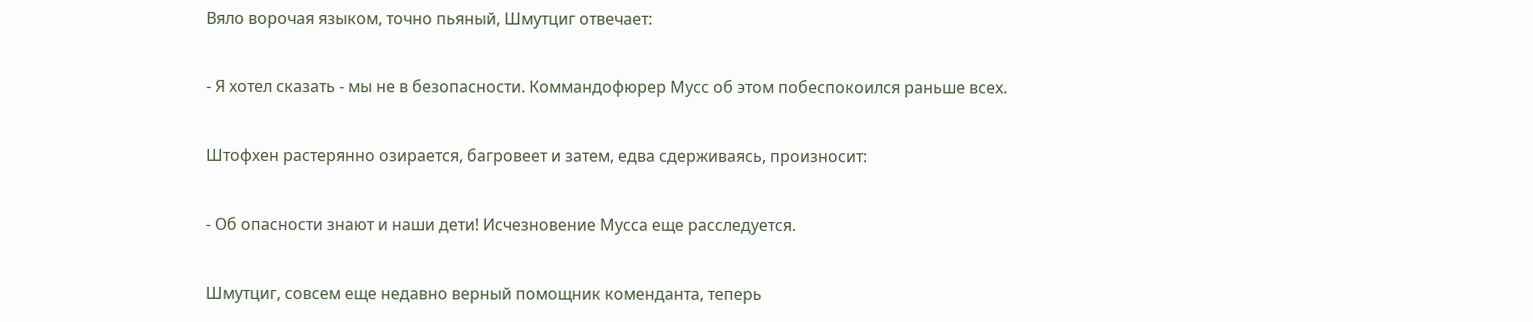Вяло ворочая языком, точно пьяный, Шмутциг отвечает:

- Я хотел сказать - мы не в безопасности. Коммандофюрер Мусс об этом побеспокоился раньше всех.

Штофхен растерянно озирается, багровеет и затем, едва сдерживаясь, произносит:

- Об опасности знают и наши дети! Исчезновение Мусса еще расследуется.

Шмутциг, совсем еще недавно верный помощник коменданта, теперь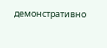демонстративно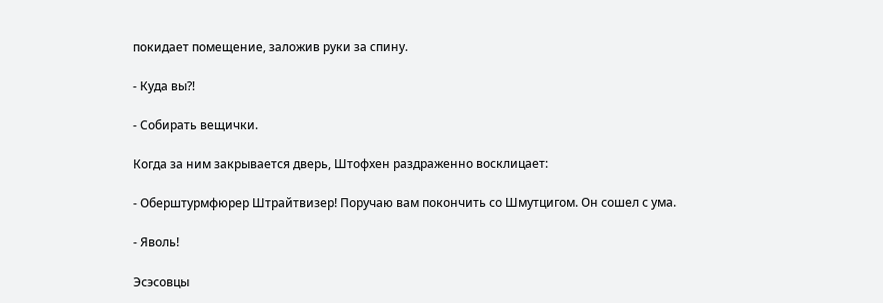покидает помещение, заложив руки за спину.

- Куда вы?!

- Собирать вещички.

Когда за ним закрывается дверь, Штофхен раздраженно восклицает:

- Оберштурмфюрер Штрайтвизер! Поручаю вам покончить со Шмутцигом. Он сошел с ума.

- Яволь!

Эсэсовцы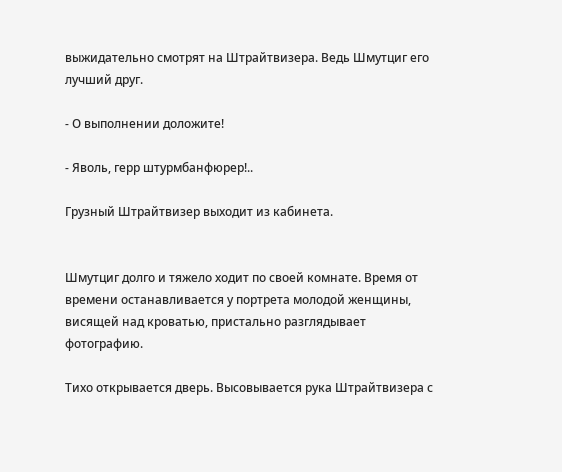выжидательно смотрят на Штрайтвизера. Ведь Шмутциг его лучший друг.

- О выполнении доложите!

- Яволь, герр штурмбанфюрер!..

Грузный Штрайтвизер выходит из кабинета.


Шмутциг долго и тяжело ходит по своей комнате. Время от времени останавливается у портрета молодой женщины, висящей над кроватью, пристально разглядывает фотографию.

Тихо открывается дверь. Высовывается рука Штрайтвизера с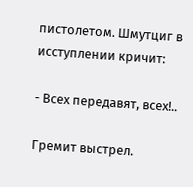пистолетом. Шмутциг в исступлении кричит:

- Всех передавят, всех!..

Гремит выстрел.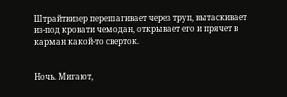Штрайтвизер перешагивает через труп, вытаскивает из-под кровати чемодан, открывает его и прячет в карман какой-то сверток.


Ночь. Мигают,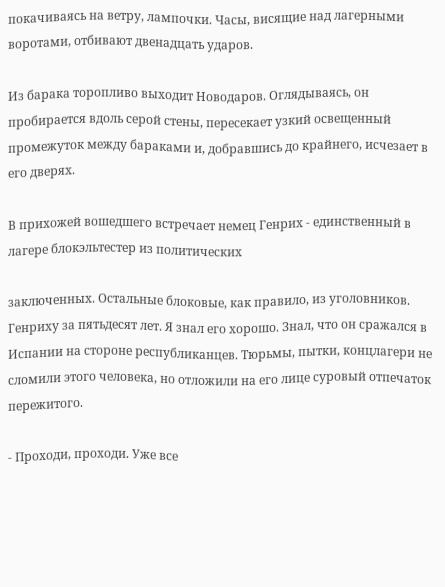покачиваясь на ветру, лампочки. Часы, висящие над лагерными воротами, отбивают двенадцать ударов.

Из барака торопливо выходит Новодаров. Оглядываясь, он пробирается вдоль серой стены, пересекает узкий освещенный промежуток между бараками и, добравшись до крайнего, исчезает в его дверях.

В прихожей вошедшего встречает немец Генрих - единственный в лагере блокэльтестер из политических

заключенных. Остальные блоковые, как правило, из уголовников. Генриху за пятьдесят лет. Я знал его хорошо. Знал, что он сражался в Испании на стороне республиканцев. Тюрьмы, пытки, концлагери не сломили этого человека, но отложили на его лице суровый отпечаток пережитого.

- Проходи, проходи. Уже все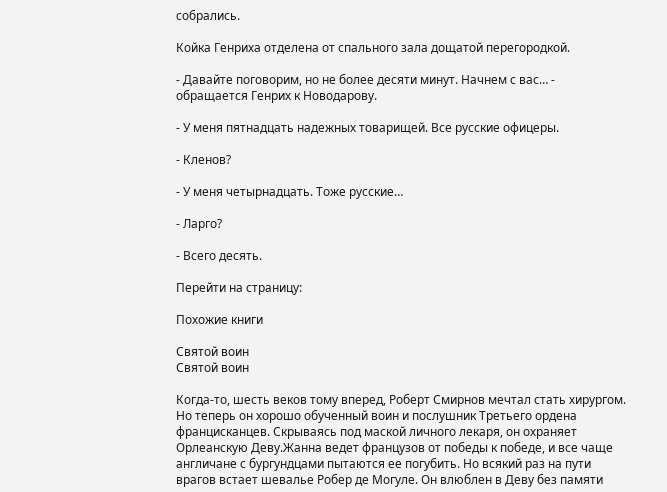собрались.

Койка Генриха отделена от спального зала дощатой перегородкой.

- Давайте поговорим, но не более десяти минут. Начнем с вас… - обращается Генрих к Новодарову.

- У меня пятнадцать надежных товарищей. Все русские офицеры.

- Кленов?

- У меня четырнадцать. Тоже русские…

- Ларго?

- Всего десять.

Перейти на страницу:

Похожие книги

Святой воин
Святой воин

Когда-то, шесть веков тому вперед, Роберт Смирнов мечтал стать хирургом. Но теперь он хорошо обученный воин и послушник Третьего ордена францисканцев. Скрываясь под маской личного лекаря, он охраняет Орлеанскую Деву.Жанна ведет французов от победы к победе, и все чаще англичане с бургундцами пытаются ее погубить. Но всякий раз на пути врагов встает шевалье Робер де Могуле. Он влюблен в Деву без памяти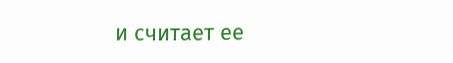и считает ее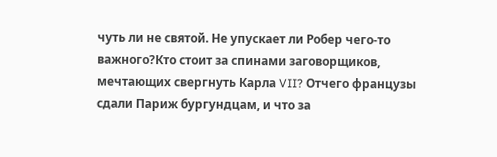чуть ли не святой. Не упускает ли Робер чего-то важного?Кто стоит за спинами заговорщиков, мечтающих свергнуть Карла VII? Отчего французы сдали Париж бургундцам, и что за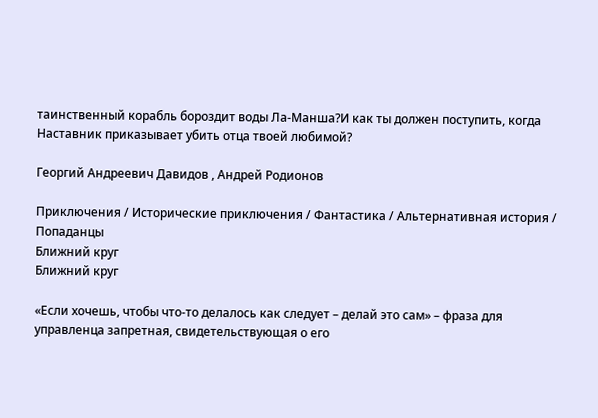таинственный корабль бороздит воды Ла-Манша?И как ты должен поступить, когда Наставник приказывает убить отца твоей любимой?

Георгий Андреевич Давидов , Андрей Родионов

Приключения / Исторические приключения / Фантастика / Альтернативная история / Попаданцы
Ближний круг
Ближний круг

«Если хочешь, чтобы что-то делалось как следует – делай это сам» – фраза для управленца запретная, свидетельствующая о его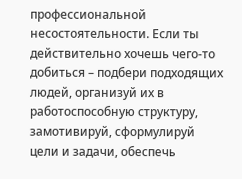профессиональной несостоятельности. Если ты действительно хочешь чего-то добиться – подбери подходящих людей, организуй их в работоспособную структуру, замотивируй, сформулируй цели и задачи, обеспечь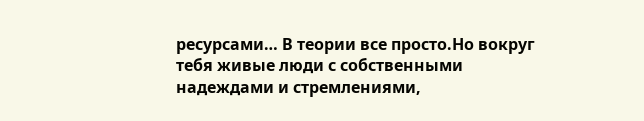ресурсами… В теории все просто.Но вокруг тебя живые люди с собственными надеждами и стремлениями,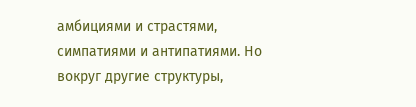амбициями и страстями, симпатиями и антипатиями. Но вокруг другие структуры,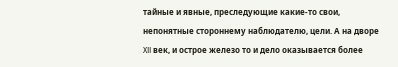тайные и явные, преследующие какие-то свои, непонятные стороннему наблюдателю, цели. А на дворе XII век, и острое железо то и дело оказывается более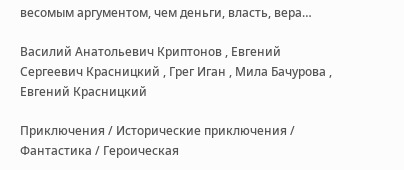весомым аргументом, чем деньги, власть, вера…

Василий Анатольевич Криптонов , Евгений Сергеевич Красницкий , Грег Иган , Мила Бачурова , Евгений Красницкий

Приключения / Исторические приключения / Фантастика / Героическая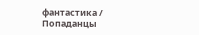фантастика / Попаданцы